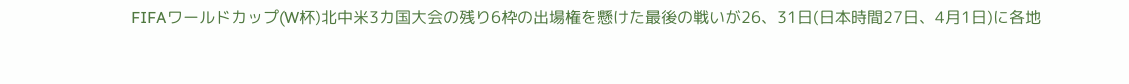FIFAワールドカップ(W杯)北中米3カ国大会の残り6枠の出場権を懸けた最後の戦いが26、31日(日本時間27日、4月1日)に各地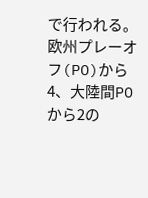で行われる。欧州プレーオフ(PO)から4、大陸間POから2の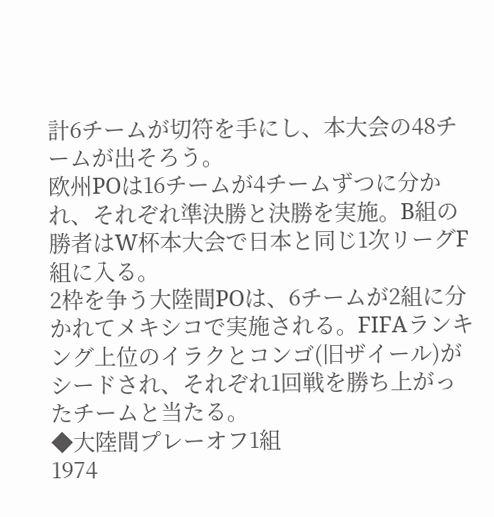計6チームが切符を手にし、本大会の48チームが出そろう。
欧州POは16チームが4チームずつに分かれ、それぞれ準決勝と決勝を実施。B組の勝者はW杯本大会で日本と同じ1次リーグF組に入る。
2枠を争う大陸間POは、6チームが2組に分かれてメキシコで実施される。FIFAランキング上位のイラクとコンゴ(旧ザイール)がシードされ、それぞれ1回戦を勝ち上がったチームと当たる。
◆大陸間プレーオフ1組
1974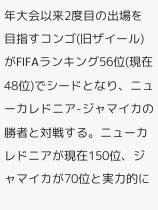年大会以来2度目の出場を目指すコンゴ(旧ザイール)がFIFAランキング56位(現在48位)でシードとなり、ニューカレドニア-ジャマイカの勝者と対戦する。ニューカレドニアが現在150位、ジャマイカが70位と実力的に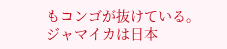もコンゴが抜けている。
ジャマイカは日本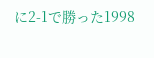に2-1で勝った1998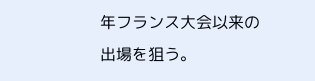年フランス大会以来の出場を狙う。